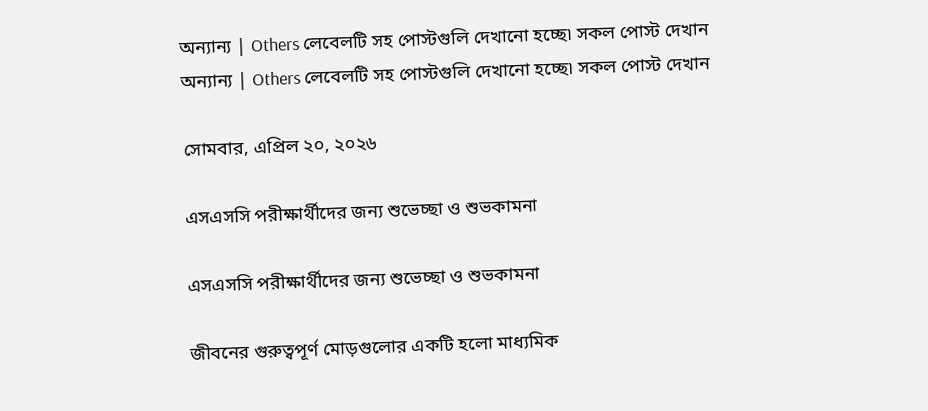অন্যান্য | Others লেবেলটি সহ পোস্টগুলি দেখানো হচ্ছে৷ সকল পোস্ট দেখান
অন্যান্য | Others লেবেলটি সহ পোস্টগুলি দেখানো হচ্ছে৷ সকল পোস্ট দেখান

সোমবার, এপ্রিল ২০, ২০২৬

এসএসসি পরীক্ষার্থীদের জন্য শুভেচ্ছা ও শুভকামনা

এসএসসি পরীক্ষার্থীদের জন্য শুভেচ্ছা ও শুভকামনা

জীবনের গুরুত্বপূর্ণ মোড়গুলোর একটি হলো মাধ্যমিক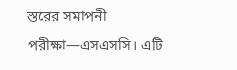স্তরের সমাপনী পরীক্ষা—এসএসসি। এটি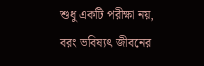শুধু একটি পরীক্ষা নয়, বরং ভবিষ্যৎ জীবনের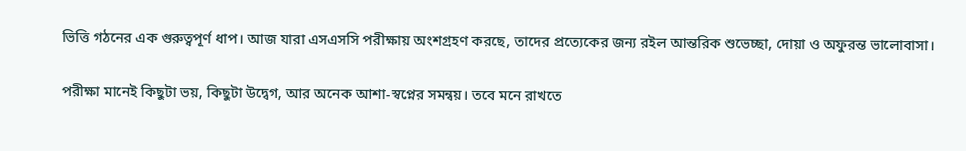ভিত্তি গঠনের এক গুরুত্বপূর্ণ ধাপ। আজ যারা এসএসসি পরীক্ষায় অংশগ্রহণ করছে, তাদের প্রত্যেকের জন্য রইল আন্তরিক শুভেচ্ছা, দোয়া ও অফুরন্ত ভালোবাসা।

পরীক্ষা মানেই কিছুটা ভয়, কিছুটা উদ্বেগ, আর অনেক আশা-স্বপ্নের সমন্বয়। তবে মনে রাখতে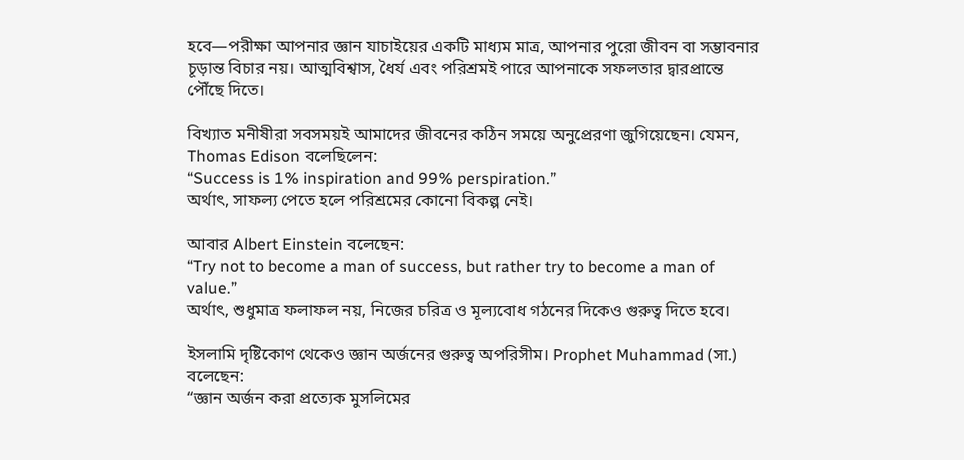হবে—পরীক্ষা আপনার জ্ঞান যাচাইয়ের একটি মাধ্যম মাত্র, আপনার পুরো জীবন বা সম্ভাবনার চূড়ান্ত বিচার নয়। আত্মবিশ্বাস, ধৈর্য এবং পরিশ্রমই পারে আপনাকে সফলতার দ্বারপ্রান্তে পৌঁছে দিতে।

বিখ্যাত মনীষীরা সবসময়ই আমাদের জীবনের কঠিন সময়ে অনুপ্রেরণা জুগিয়েছেন। যেমন, Thomas Edison বলেছিলেন:
“Success is 1% inspiration and 99% perspiration.”
অর্থাৎ, সাফল্য পেতে হলে পরিশ্রমের কোনো বিকল্প নেই।

আবার Albert Einstein বলেছেন:
“Try not to become a man of success, but rather try to become a man of value.”
অর্থাৎ, শুধুমাত্র ফলাফল নয়, নিজের চরিত্র ও মূল্যবোধ গঠনের দিকেও গুরুত্ব দিতে হবে।

ইসলামি দৃষ্টিকোণ থেকেও জ্ঞান অর্জনের গুরুত্ব অপরিসীম। Prophet Muhammad (সা.) বলেছেন:
“জ্ঞান অর্জন করা প্রত্যেক মুসলিমের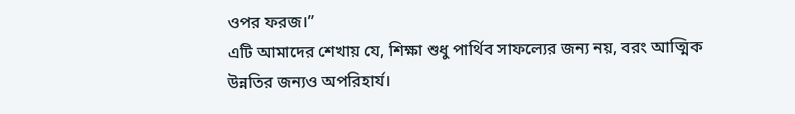ওপর ফরজ।”
এটি আমাদের শেখায় যে, শিক্ষা শুধু পার্থিব সাফল্যের জন্য নয়, বরং আত্মিক উন্নতির জন্যও অপরিহার্য।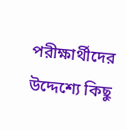পরীক্ষার্থীদের উদ্দেশ্যে কিছু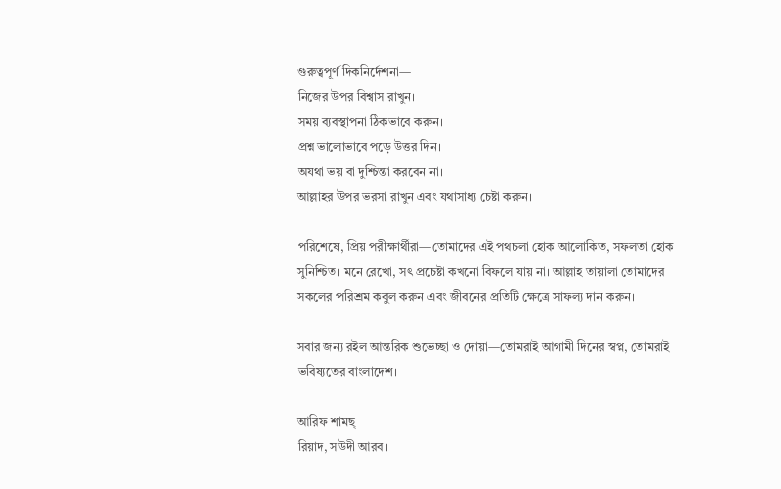গুরুত্বপূর্ণ দিকনির্দেশনা—
নিজের উপর বিশ্বাস রাখুন।
সময় ব্যবস্থাপনা ঠিকভাবে করুন।
প্রশ্ন ভালোভাবে পড়ে উত্তর দিন।
অযথা ভয় বা দুশ্চিন্তা করবেন না।
আল্লাহর উপর ভরসা রাখুন এবং যথাসাধ্য চেষ্টা করুন।

পরিশেষে, প্রিয় পরীক্ষার্থীরা—তোমাদের এই পথচলা হোক আলোকিত, সফলতা হোক সুনিশ্চিত। মনে রেখো, সৎ প্রচেষ্টা কখনো বিফলে যায় না। আল্লাহ তায়ালা তোমাদের সকলের পরিশ্রম কবুল করুন এবং জীবনের প্রতিটি ক্ষেত্রে সাফল্য দান করুন।

সবার জন্য রইল আন্তরিক শুভেচ্ছা ও দোয়া—তোমরাই আগামী দিনের স্বপ্ন, তোমরাই ভবিষ্যতের বাংলাদেশ।

আরিফ শামছ্
রিয়াদ, সউদী আরব।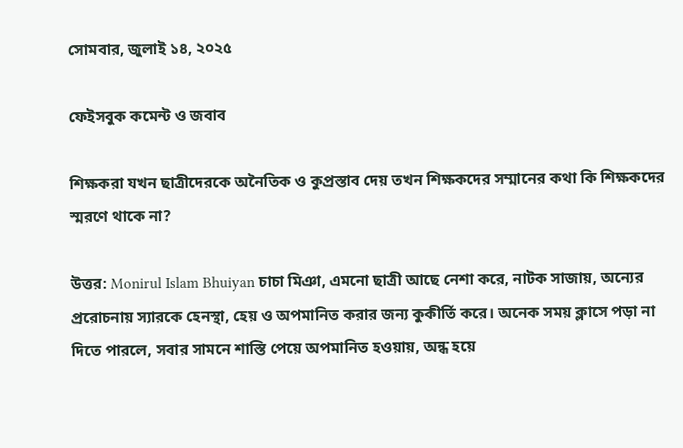সোমবার, জুলাই ১৪, ২০২৫

ফেইসবুক কমেন্ট ও জবাব

শিক্ষকরা যখন ছাত্রীদেরকে অনৈতিক ও কুপ্রস্তাব দেয় তখন শিক্ষকদের সম্মানের কথা কি শিক্ষকদের স্মরণে থাকে না?

উত্তর: Monirul Islam Bhuiyan চাচা মিঞা, এমনো ছাত্রী আছে নেশা করে, নাটক সাজায়, অন্যের প্ররোচনায় স্যারকে হেনস্থা, হেয় ও অপমানিত করার জন্য কুকীর্তি করে। অনেক সময় ক্লাসে পড়া না দিতে পারলে, সবার সামনে শাস্তি পেয়ে অপমানিত হওয়ায়, অন্ধ হয়ে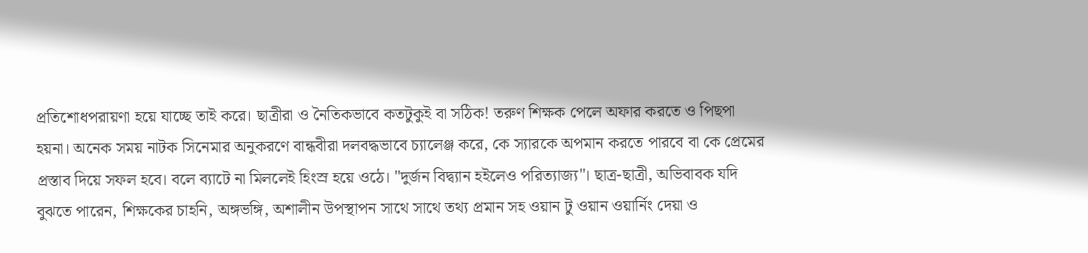প্রতিশোধপরায়ণা হয়ে যাচ্ছে তাই করে। ছাত্রীরা ও নৈতিকভাবে কতটুকুই বা সঠিক! তরুণ শিক্ষক পেলে অফার করতে ও পিছপা হয়না। অনেক সময় নাটক সিনেমার অনুকরণে বান্ধবীরা দলবদ্ধভাবে চ্যালেঞ্জ করে, কে স্যারকে অপমান করতে পারবে বা কে প্রেমের প্রস্তাব দিয়ে সফল হবে। বলে ব্যাটে না মিললেই হিংস্র হয়ে ওঠে। "দুর্জন বিদ্ব্যান হইলেও পরিত্যাজ্য"। ছাত্র-ছাত্রী, অভিবাবক যদি বুঝতে পারেন, শিক্ষকের চাহনি, অঙ্গভঙ্গি, অশালীন উপস্থাপন সাথে সাথে তথ্য প্রমান সহ ওয়ান টু ওয়ান ওয়ার্নিং দেয়া ও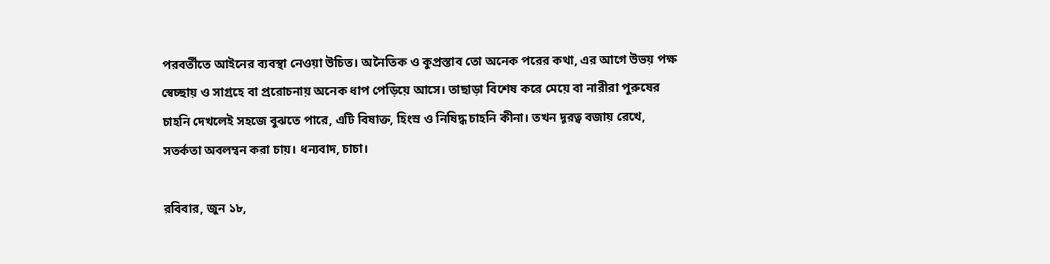পরবর্তীতে আইনের ব্যবস্থা নেওয়া উচিত। অনৈতিক ও কুপ্রস্তাব তো অনেক পরের কথা, এর আগে উভয় পক্ষ স্বেচ্ছায় ও সাগ্রহে বা প্ররোচনায় অনেক ধাপ পেড়িয়ে আসে। তাছাড়া বিশেষ করে মেয়ে বা নারীরা পুরুষের চাহনি দেখলেই সহজে বুঝতে পারে, এটি বিষাক্ত, হিংস্র ও নিষিদ্ধ চাহনি কীনা। তখন দূরত্ব বজায় রেখে, সতর্কতা অবলম্বন করা চায়। ধন্যবাদ, চাচা।

রবিবার, জুন ১৮,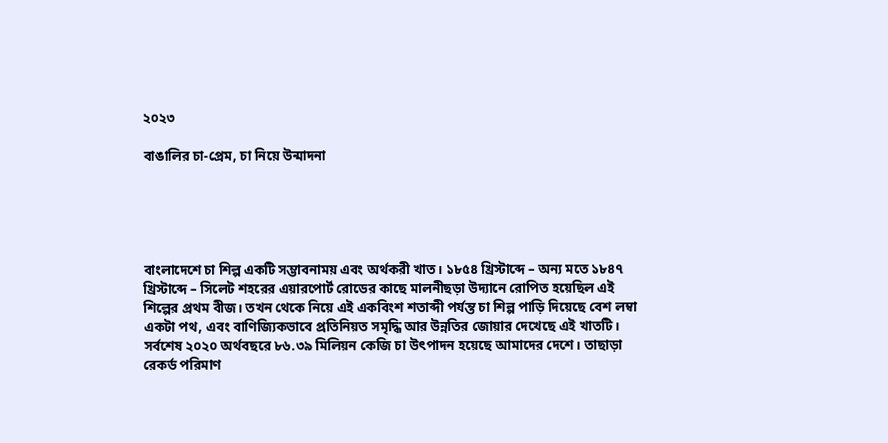২০২৩

বাঙালির চা-প্রেম, চা নিয়ে উন্মাদনা





বাংলাদেশে চা শিল্প একটি সম্ভাবনাময় এবং অর্থকরী খাত। ১৮৫৪ খ্রিস্টাব্দে – অন্য মতে ১৮৪৭ খ্রিস্টাব্দে – সিলেট শহরের এয়ারপোর্ট রোডের কাছে মালনীছড়া উদ্যানে রোপিত হয়েছিল এই শিল্পের প্রথম বীজ। তখন থেকে নিয়ে এই একবিংশ শতাব্দী পর্যন্ত চা শিল্প পাড়ি দিয়েছে বেশ লম্বা একটা পথ, এবং বাণিজ্যিকভাবে প্রতিনিয়ত সমৃদ্ধি আর উন্নতির জোয়ার দেখেছে এই খাতটি। সর্বশেষ ২০২০ অর্থবছরে ৮৬.৩৯ মিলিয়ন কেজি চা উৎপাদন হয়েছে আমাদের দেশে। তাছাড়া রেকর্ড পরিমাণ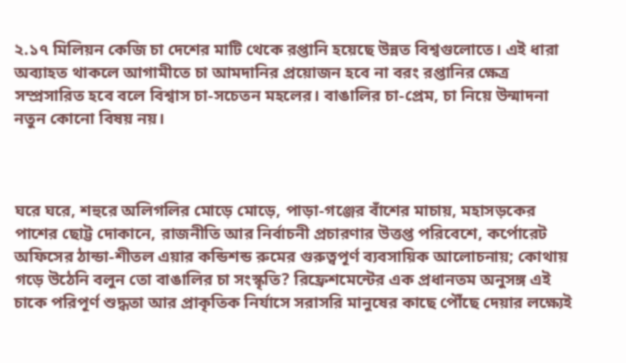২.১৭ মিলিয়ন কেজি চা দেশের মাটি থেকে রপ্তানি হয়েছে উন্নত বিশ্বগুলোতে। এই ধারা অব্যাহত থাকলে আগামীতে চা আমদানির প্রয়োজন হবে না বরং রপ্তানির ক্ষেত্র সম্প্রসারিত হবে বলে বিশ্বাস চা-সচেতন মহলের। বাঙালির চা-প্রেম, চা নিয়ে উন্মাদনা নতুন কোনো বিষয় নয়।



ঘরে ঘরে, শহুরে অলিগলির মোড়ে মোড়ে, পাড়া-গঞ্জের বাঁশের মাচায়, মহাসড়কের পাশের ছোট্ট দোকানে, রাজনীতি আর নির্বাচনী প্রচারণার উত্তপ্ত পরিবেশে, কর্পোরেট অফিসের ঠান্ডা-শীতল এয়ার কন্ডিশন্ড রুমের গুরুত্বপূর্ণ ব্যবসায়িক আলোচনায়; কোথায় গড়ে উঠেনি বলুন তো বাঙালির চা সংস্কৃতি? রিফ্রেশমেন্টের এক প্রধানতম অনুসঙ্গ এই চাকে পরিপূর্ণ শুদ্ধতা আর প্রাকৃতিক নির্যাসে সরাসরি মানুষের কাছে পৌঁছে দেয়ার লক্ষ্যেই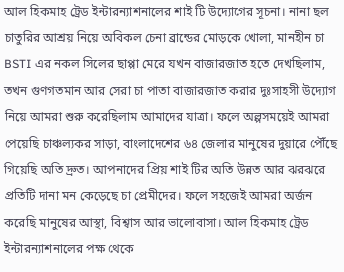আল হিকমাহ ট্রেড ইন্টারন্যাশনালের শাই টি উদ্যোগের সূচনা। নানা ছল চাতুরির আশ্রয় নিয়ে অবিকল চেনা ব্রান্ডের মোড়কে খোলা, মানহীন চা BSTI এর নকল সিলের ছাপ্পা মেরে যখন বাজারজাত হতে দেখছিলাম, তখন গুণগতমান আর সেরা চা পাতা বাজারজাত করার দুঃসাহসী উদ্যোগ নিয়ে আমরা শুরু করেছিলাম আমাদের যাত্রা। ফলে অল্পসময়েই আমরা পেয়েছি চাঞ্চল্যকর সাড়া, বাংলাদেশের ৬৪ জেলার মানুষের দুয়ারে পৌঁছে গিয়েছি অতি দ্রুত। আপনাদের প্রিয় শাই টির অতি উন্নত আর ঝরঝরে প্রতিটি দানা মন কেড়েছে চা প্রেমীদের। ফলে সহজেই আমরা অর্জন করেছি মানুষের আস্থা, বিশ্বাস আর ভালোবাসা। আল হিকমাহ ট্রেড ইন্টারন্যাশনালের পক্ষ থেকে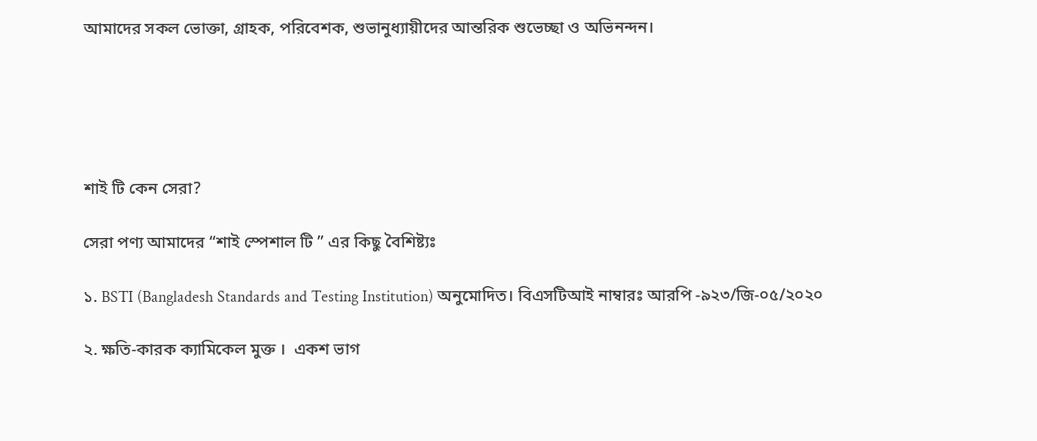আমাদের সকল ভোক্তা, গ্রাহক, পরিবেশক, শুভানুধ্যায়ীদের আন্তরিক শুভেচ্ছা ও অভিনন্দন।





শাই টি কেন সেরা?

সেরা পণ্য আমাদের “শাই স্পেশাল টি ” এর কিছু বৈশিষ্ট্যঃ

১. BSTI (Bangladesh Standards and Testing Institution) অনুমোদিত। বিএসটিআই নাম্বারঃ আরপি -৯২৩/জি-০৫/২০২০

২. ক্ষতি-কারক ক্যামিকেল মুক্ত ।  একশ ভাগ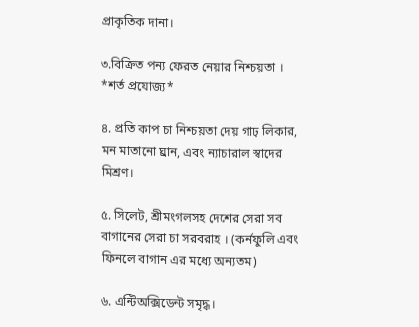প্রাকৃতিক দানা।

৩.বিক্রিত পন্য ফেরত নেয়ার নিশ্চয়তা ।  *শর্ত প্রযোজ্য*

৪. প্রতি কাপ চা নিশ্চয়তা দেয় গাঢ় লিকার, মন মাতানো ঘ্রান, এবং ন্যাচারাল স্বাদের মিশ্রণ।

৫. সিলেট, শ্রীমংগলসহ দেশের সেরা সব বাগানের সেরা চা সরবরাহ । (কর্নফুলি এবং ফিনলে বাগান এর মধ্যে অন্যতম)

৬. এন্টিঅক্সিডেন্ট সমৃদ্ধ।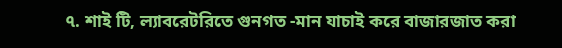৭. শাই টি, ল্যাবরেটরিতে গুনগত -মান যাচাই করে বাজারজাত করা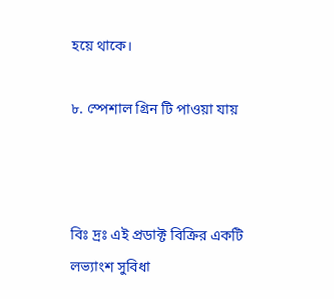হয়ে থাকে।

৮. স্পেশাল গ্রিন টি পাওয়া যায়



বিঃ দ্রঃ এই প্রডাক্ট বিক্রির একটি লভ্যাংশ সুবিধা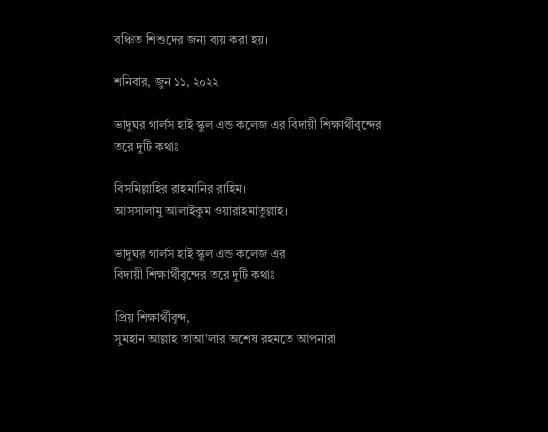বঞ্চিত শিশুদের জন্য ব্যয় করা হয়।

শনিবার, জুন ১১, ২০২২

ভাদুঘর গার্লস হাই স্কুল এন্ড কলেজ এর বিদায়ী শিক্ষার্থীবৃন্দের তরে দুটি কথাঃ

বিসমিল্লাহির রাহমানির রাহিম।
আসসালামু আলাইকুম ওয়ারাহমাতুল্লাহ।

ভাদুঘর গার্লস হাই স্কুল এন্ড কলেজ এর
বিদায়ী শিক্ষার্থীবৃন্দের তরে দুটি কথাঃ

প্রিয় শিক্ষার্থীবৃন্দ,
সুমহান আল্লাহ তাআ'লার অশেষ রহমতে আপনারা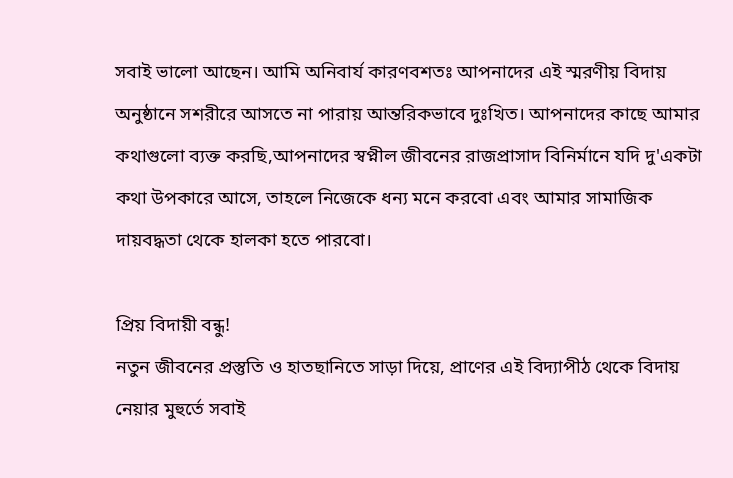সবাই ভালো আছেন। আমি অনিবার্য কারণবশতঃ আপনাদের এই স্মরণীয় বিদায় অনুষ্ঠানে সশরীরে আসতে না পারায় আন্তরিকভাবে দুঃখিত। আপনাদের কাছে আমার কথাগুলো ব্যক্ত করছি,আপনাদের স্বপ্নীল জীবনের রাজপ্রাসাদ বিনির্মানে যদি দু'একটা কথা উপকারে আসে, তাহলে নিজেকে ধন্য মনে করবো এবং আমার সামাজিক দায়বদ্ধতা থেকে হালকা হতে পারবো।

প্রিয় বিদায়ী বন্ধু!
নতুন জীবনের প্রস্তুতি ও হাতছানিতে সাড়া দিয়ে, প্রাণের এই বিদ্যাপীঠ থেকে বিদায় নেয়ার মুহুর্তে সবাই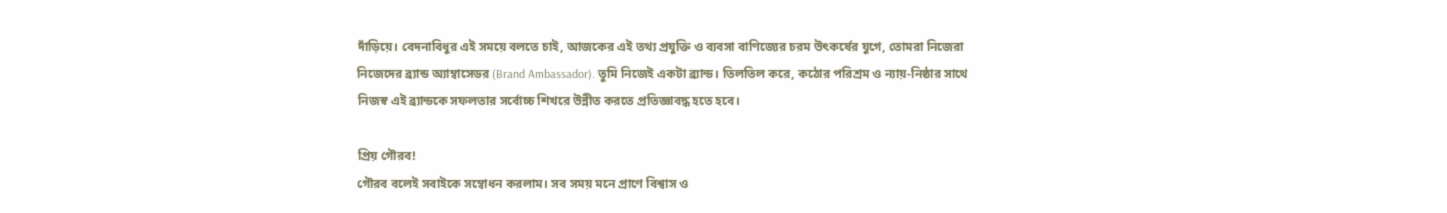দাঁড়িয়ে। বেদনাবিধুর এই সময়ে বলতে চাই, আজকের এই তথ্য প্রযুক্তি ও ব্যবসা বাণিজ্যের চরম উৎকর্ষের যুগে, তোমরা নিজেরা নিজেদের ব্র্যান্ড অ্যাম্বাসেডর (Brand Ambassador). তুমি নিজেই একটা ব্র্যান্ড। তিলতিল করে, কঠোর পরিশ্রম ও ন্যায়-নিষ্ঠার সাথে নিজস্ব এই ব্র্যান্ডকে সফলতার সর্বোচ্চ শিখরে উন্নীত করতে প্রতিজ্ঞাবদ্ধ হতে হবে।

প্রিয় গৌরব!
গৌরব বলেই সবাইকে সম্বোধন করলাম। সব সময় মনে প্রাণে বিশ্বাস ও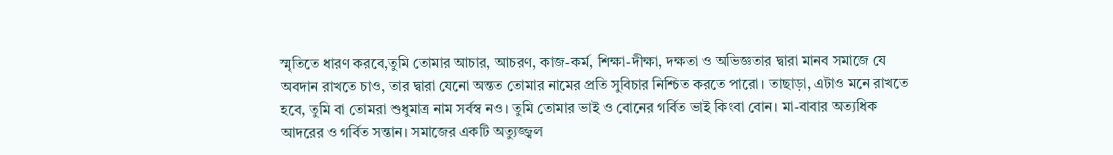স্মৃতিতে ধারণ করবে,তুমি তোমার আচার, আচরণ, কাজ-কর্ম, শিক্ষা-দীক্ষা, দক্ষতা ও অভিজ্ঞতার দ্বারা মানব সমাজে যে অবদান রাখতে চাও, তার দ্বারা যেনো অন্তত তোমার নামের প্রতি সুবিচার নিশ্চিত করতে পারো। তাছাড়া, এটাও মনে রাখতে হবে, তুমি বা তোমরা শুধুমাত্র নাম সর্বস্ব নও। তুমি তোমার ভাই ও বোনের গর্বিত ভাই কিংবা বোন। মা-বাবার অত্যধিক আদরের ও গর্বিত সন্তান। সমাজের একটি অত্যুজ্জ্বল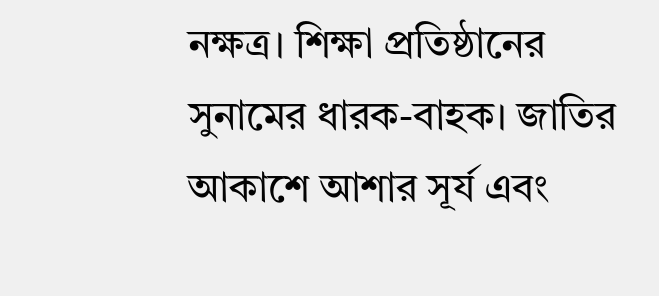নক্ষত্র। শিক্ষা প্রতিষ্ঠানের সুনামের ধারক-বাহক। জাতির আকাশে আশার সূর্য এবং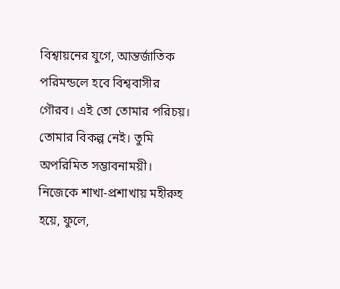বিশ্বায়নের যুগে, আন্তর্জাতিক পরিমন্ডলে হবে বিশ্ববাসীর গৌরব। এই তো তোমার পরিচয়। তোমার বিকল্প নেই। তুমি অপরিমিত সম্ভাবনাময়ী। নিজেকে শাখা-প্রশাখায় মহীরুহ হয়ে, ফুলে,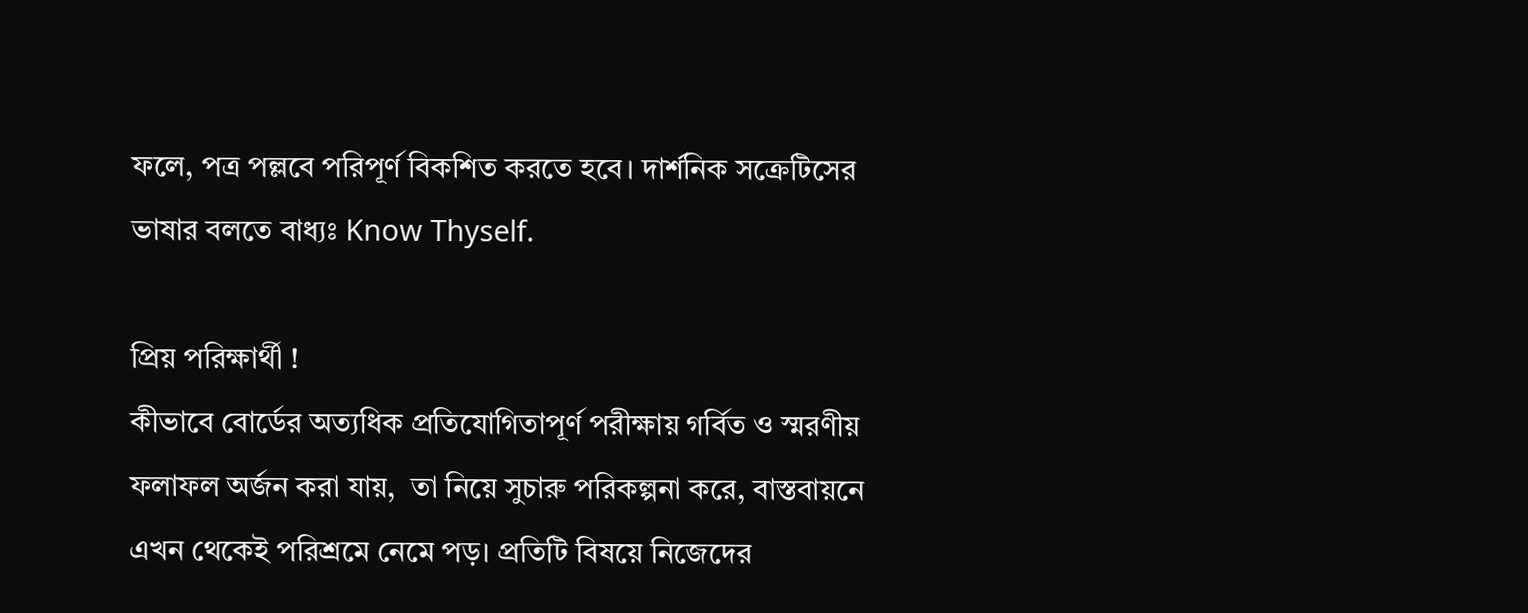ফলে, পত্র পল্লবে পরিপূর্ণ বিকশিত করতে হবে। দার্শনিক সক্রেটিসের ভাষার বলতে বাধ্যঃ Know Thyself.

প্রিয় পরিক্ষার্থী !
কীভাবে বোর্ডের অত্যধিক প্রতিযোগিতাপূর্ণ পরীক্ষায় গর্বিত ও স্মরণীয় ফলাফল অর্জন করা যায়,  তা নিয়ে সুচারু পরিকল্পনা করে, বাস্তবায়নে এখন থেকেই পরিশ্রমে নেমে পড়। প্রতিটি বিষয়ে নিজেদের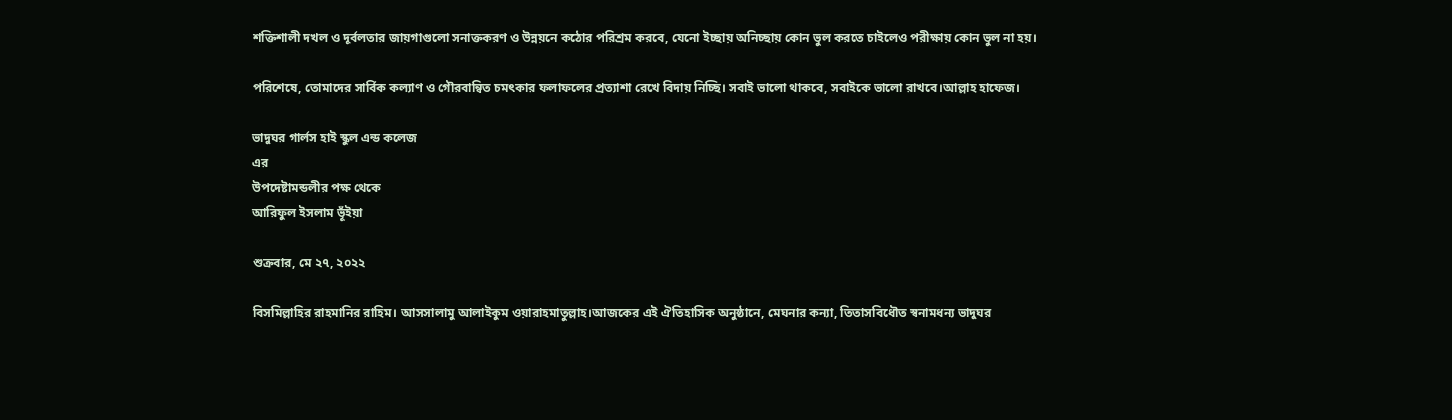শক্তিশালী দখল ও দূর্বলতার জায়গাগুলো সনাক্তকরণ ও উন্নয়নে কঠোর পরিশ্রম করবে, যেনো ইচ্ছায় অনিচ্ছায় কোন ভুল করতে চাইলেও পরীক্ষায় কোন ভুল না হয়।

পরিশেষে, তোমাদের সার্বিক কল্যাণ ও গৌরবান্বিত চমৎকার ফলাফলের প্রত্যাশা রেখে বিদায় নিচ্ছি। সবাই ভালো থাকবে, সবাইকে ভালো রাখবে।আল্লাহ হাফেজ।

ভাদুঘর গার্লস হাই স্কুল এন্ড কলেজ
এর
উপদেষ্টামন্ডলীর পক্ষ থেকে
আরিফুল ইসলাম ভূঁইয়া

শুক্রবার, মে ২৭, ২০২২

বিসমিল্লাহির রাহমানির রাহিম। আসসালামু আলাইকুম ওয়ারাহমাতুল্লাহ।আজকের এই ঐতিহাসিক অনুষ্ঠানে, মেঘনার কন্যা, তিতাসবিধৌত স্বনামধন্য ভাদুঘর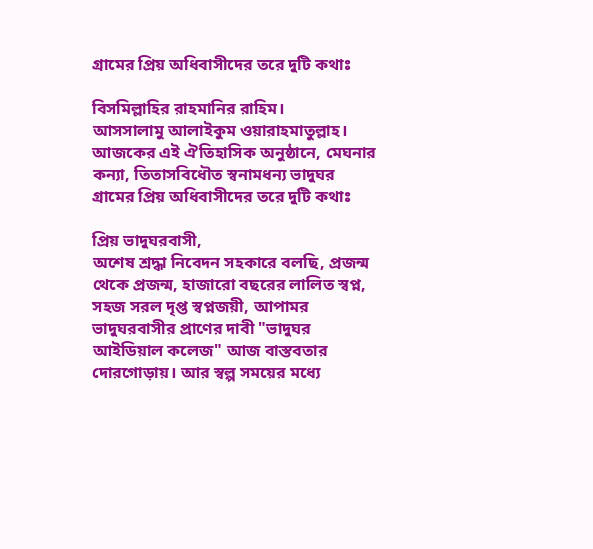গ্রামের প্রিয় অধিবাসীদের তরে দুটি কথাঃ

বিসমিল্লাহির রাহমানির রাহিম।
আসসালামু আলাইকুম ওয়ারাহমাতুল্লাহ।
আজকের এই ঐতিহাসিক অনুষ্ঠানে, মেঘনার কন্যা, তিতাসবিধৌত স্বনামধন্য ভাদুঘর গ্রামের প্রিয় অধিবাসীদের তরে দুটি কথাঃ

প্রিয় ভাদুঘরবাসী,
অশেষ শ্রদ্ধা নিবেদন সহকারে বলছি, প্রজন্ম থেকে প্রজন্ম, হাজারো বছরের লালিত স্বপ্ন, সহজ সরল দৃপ্ত স্বপ্নজয়ী, আপামর ভাদুঘরবাসীর প্রাণের দাবী "ভাদুঘর আইডিয়াল কলেজ" আজ বাস্তবতার দোরগোড়ায়। আর স্বল্প সময়ের মধ্যে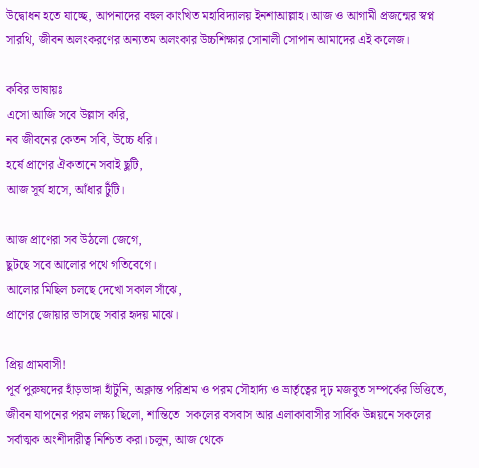উদ্বোধন হতে যাচ্ছে, আপনাদের বহুল কাংখিত মহাবিদ্যালয় ইনশাআল্লাহ। আজ ও আগামী প্রজন্মের স্বপ্ন সারথি, জীবন অলংকরণের অন্যতম অলংকার উচ্চশিক্ষার সোনালী সোপান আমাদের এই কলেজ।

কবির ভাষায়ঃ
এসো আজি সবে উল্লাস করি,
নব জীবনের কেতন সবি, উচ্চে ধরি।
হর্ষে প্রাণের ঐকতানে সবাই ছুটি,
আজ সূর্য হাসে, আঁধার টুঁটি।

আজ প্রাণেরা সব উঠলো জেগে,
ছুটছে সবে আলোর পথে গতিবেগে।
আলোর মিছিল চলছে দেখো সকাল সাঁঝে,
প্রাণের জোয়ার ভাসছে সবার হৃদয় মাঝে।

প্রিয় গ্রামবাসী!
পূর্ব পুরুষদের হাঁড়ভাঙ্গা হাঁটুনি, অক্লান্ত পরিশ্রম ও পরম সৌহার্দ্য ও ভ্রার্তৃত্বের দৃঢ় মজবুত সম্পর্কের ভিত্তিতে, জীবন যাপনের পরম লক্ষ্য ছিলো, শান্তিতে  সকলের বসবাস আর এলাকাবাসীর সার্বিক উন্নয়নে সকলের সর্বাত্মক অংশীদারীত্ব নিশ্চিত করা।চলুন, আজ থেকে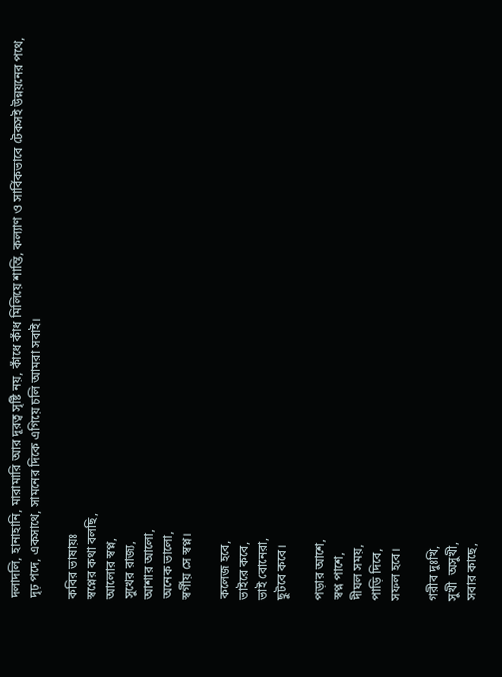দলাদলি, হানাহানি, মারামারি আর দূরত্ব সৃষ্টি নয়, কাঁধে কাঁধ মিলিয়ে শান্তি, কল্যাণ ও সার্বিকভাবে টেকসই উন্নয়নের পথে, দৃঢ় পদে, একসাথে, সামনের দিকে এগিয়ে চলি আমরা সবাই।

কবির ভাষায়ঃ
স্বপ্নের কথা বলছি,
আলোর স্বপ্ন,
সুখের রাজ্য,
আশার আলো,
অনেক ভালো,
স্বর্গীয় সে স্বপ্ন।

কলেজ হবে,
ভাইরে কবে,
ভাই বোনেরা,
ছুটবে কবে।

পড়ার আশে,
স্বপ্ন পাশে,
দীঘল সময়,
পাড়ি দিবে,
সফল হবে।

গরীব দুঃখি,
সুখী  অসুখী,
সবার কাছে,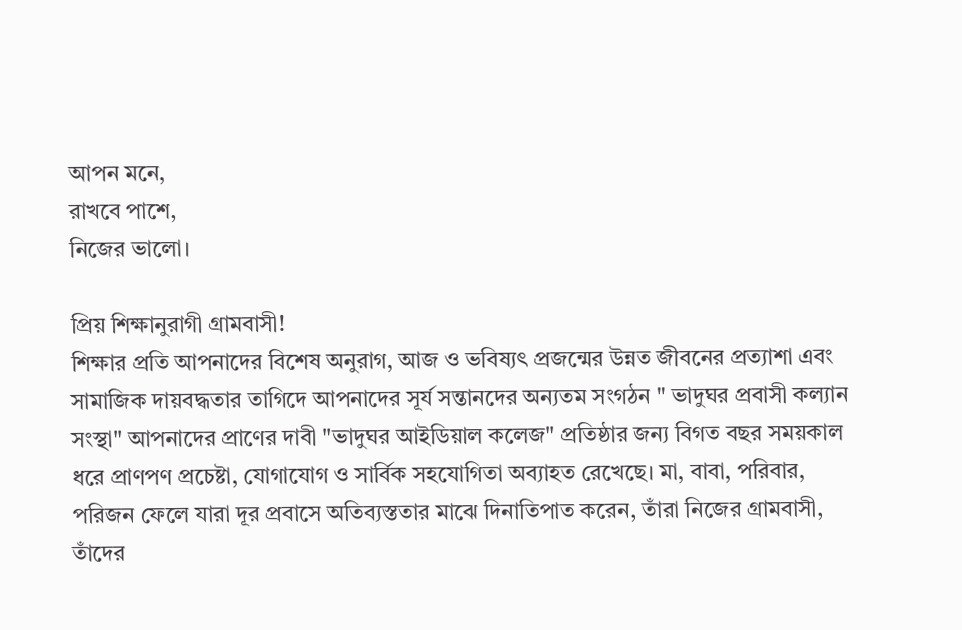আপন মনে,
রাখবে পাশে,
নিজের ভালো।

প্রিয় শিক্ষানুরাগী গ্রামবাসী!
শিক্ষার প্রতি আপনাদের বিশেষ অনুরাগ, আজ ও ভবিষ্যৎ প্রজন্মের উন্নত জীবনের প্রত্যাশা এবং সামাজিক দায়বদ্ধতার তাগিদে আপনাদের সূর্য সন্তানদের অন্যতম সংগঠন " ভাদুঘর প্রবাসী কল্যান সংস্থা" আপনাদের প্রাণের দাবী "ভাদুঘর আইডিয়াল কলেজ" প্রতিষ্ঠার জন্য বিগত বছর সময়কাল ধরে প্রাণপণ প্রচেষ্টা, যোগাযোগ ও সার্বিক সহযোগিতা অব্যাহত রেখেছে। মা, বাবা, পরিবার, পরিজন ফেলে যারা দূর প্রবাসে অতিব্যস্ততার মাঝে দিনাতিপাত করেন, তাঁরা নিজের গ্রামবাসী, তাঁদের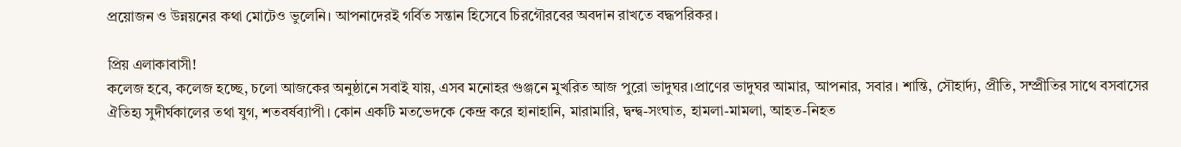প্রয়োজন ও উন্নয়নের কথা মোটেও ভুলেনি। আপনাদেরই গর্বিত সন্তান হিসেবে চিরগৌরবের অবদান রাখতে বদ্ধপরিকর।

প্রিয় এলাকাবাসী!
কলেজ হবে, কলেজ হচ্ছে, চলো আজকের অনুষ্ঠানে সবাই যায়, এসব মনোহর গুঞ্জনে মুখরিত আজ পুরো ভাদুঘর।প্রাণের ভাদুঘর আমার, আপনার, সবার। শান্তি, সৌহার্দ্য, প্রীতি, সম্প্রীতির সাথে বসবাসের ঐতিহ্য সুদীর্ঘকালের তথা যুগ, শতবর্ষব্যাপী। কোন একটি মতভেদকে কেন্দ্র করে হানাহানি, মারামারি, দ্বন্দ্ব-সংঘাত, হামলা-মামলা, আহত-নিহত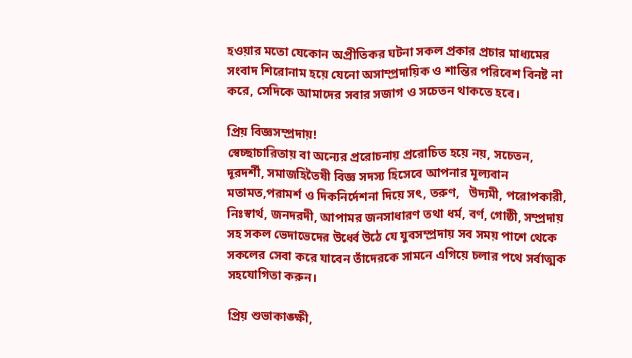হওয়ার মতো যেকোন অপ্রীতিকর ঘটনা সকল প্রকার প্রচার মাধ্যমের সংবাদ শিরোনাম হয়ে যেনো অসাম্প্রদায়িক ও শান্তির পরিবেশ বিনষ্ট না করে, সেদিকে আমাদের সবার সজাগ ও সচেতন থাকতে হবে।

প্রিয় বিজ্ঞসম্প্রদায়!
স্বেচ্ছাচারিতায় বা অন্যের প্ররোচনায় প্ররোচিত হয়ে নয়, সচেতন, দূরদর্শী, সমাজহিতৈষী বিজ্ঞ সদস্য হিসেবে আপনার মূল্যবান মতামত,পরামর্শ ও দিকনির্দেশনা দিয়ে সৎ, তরুণ,   উদ্যমী, পরোপকারী, নিঃস্বার্থ, জনদরদী, আপামর জনসাধারণ তথা ধর্ম, বর্ণ, গোষ্ঠী, সম্প্রদায় সহ সকল ভেদাভেদের উর্ধ্বে উঠে যে যুবসম্প্রদায় সব সময় পাশে থেকে সকলের সেবা করে যাবেন তাঁদেরকে সামনে এগিয়ে চলার পথে সর্বাত্মক সহযোগিতা করুন।

প্রিয় শুভাকাঙ্ক্ষী,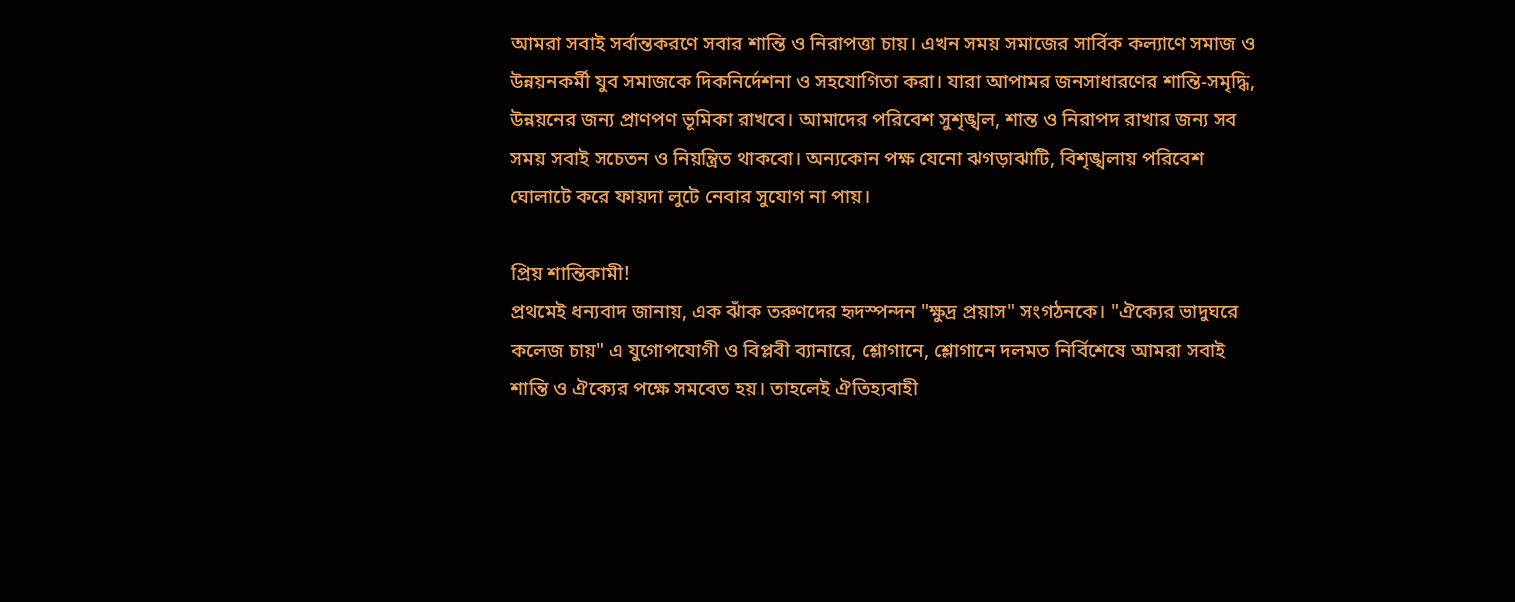আমরা সবাই সর্বান্তকরণে সবার শান্তি ও নিরাপত্তা চায়। এখন সময় সমাজের সার্বিক কল্যাণে সমাজ ও উন্নয়নকর্মী যুব সমাজকে দিকনির্দেশনা ও সহযোগিতা করা। যারা আপামর জনসাধারণের শান্তি-সমৃদ্ধি, উন্নয়নের জন্য প্রাণপণ ভূমিকা রাখবে। আমাদের পরিবেশ সুশৃঙ্খল, শান্ত ও নিরাপদ রাখার জন্য সব সময় সবাই সচেতন ও নিয়ন্ত্রিত থাকবো। অন্যকোন পক্ষ যেনো ঝগড়াঝাটি, বিশৃঙ্খলায় পরিবেশ ঘোলাটে করে ফায়দা লুটে নেবার সুযোগ না পায়।

প্রিয় শান্তিকামী!
প্রথমেই ধন্যবাদ জানায়, এক ঝাঁক তরুণদের হৃদস্পন্দন "ক্ষুদ্র প্রয়াস" সংগঠনকে। "ঐক্যের ভাদুঘরে কলেজ চায়" এ যুগোপযোগী ও বিপ্লবী ব্যানারে, শ্লোগানে, শ্লোগানে দলমত নির্বিশেষে আমরা সবাই শান্তি ও ঐক্যের পক্ষে সমবেত হয়। তাহলেই ঐতিহ্যবাহী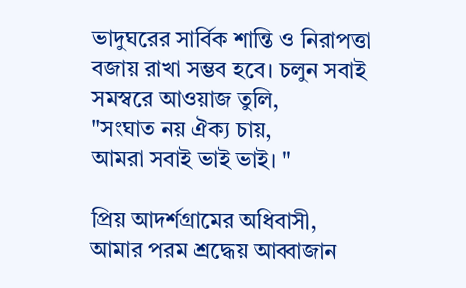ভাদুঘরের সার্বিক শান্তি ও নিরাপত্তা বজায় রাখা সম্ভব হবে। চলুন সবাই সমস্বরে আওয়াজ তুলি,
"সংঘাত নয় ঐক্য চায়,
আমরা সবাই ভাই ভাই। "

প্রিয় আদর্শগ্রামের অধিবাসী,
আমার পরম শ্রদ্ধেয় আব্বাজান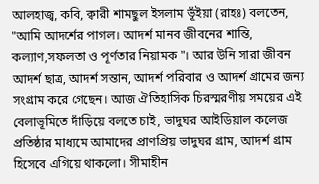আলহাজ্ব, কবি, ক্বারী শামছুল ইসলাম ভূঁইয়া (রাহঃ) বলতেন, "আমি আদর্শের পাগল। আদর্শ মানব জীবনের শান্তি, কল্যাণ,সফলতা ও পূর্ণতার নিয়ামক "। আর উনি সারা জীবন আদর্শ ছাত্র, আদর্শ সন্তান, আদর্শ পরিবার ও আদর্শ গ্রামের জন্য সংগ্রাম করে গেছেন। আজ ঐতিহাসিক চিরস্মরণীয় সময়ের এই বেলাভূমিতে দাঁড়িয়ে বলতে চাই, ভাদুঘর আইডিয়াল কলেজ প্রতিষ্ঠার মাধ্যমে আমাদের প্রাণপ্রিয় ভাদুঘর গ্রাম, আদর্শ গ্রাম হিসেবে এগিয়ে থাকলো। সীমাহীন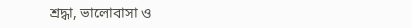শ্রদ্ধা, ভালোবাসা ও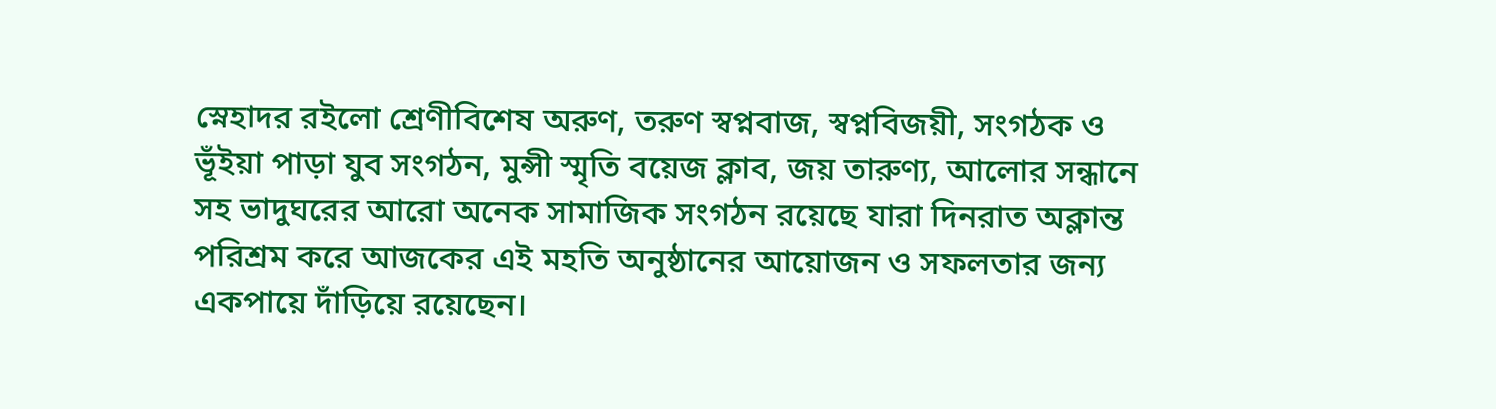স্নেহাদর রইলো শ্রেণীবিশেষ অরুণ, তরুণ স্বপ্নবাজ, স্বপ্নবিজয়ী, সংগঠক ও ভূঁইয়া পাড়া যুব সংগঠন, মুন্সী স্মৃতি বয়েজ ক্লাব, জয় তারুণ্য, আলোর সন্ধানে সহ ভাদুঘরের আরো অনেক সামাজিক সংগঠন রয়েছে যারা দিনরাত অক্লান্ত পরিশ্রম করে আজকের এই মহতি অনুষ্ঠানের আয়োজন ও সফলতার জন্য একপায়ে দাঁড়িয়ে রয়েছেন।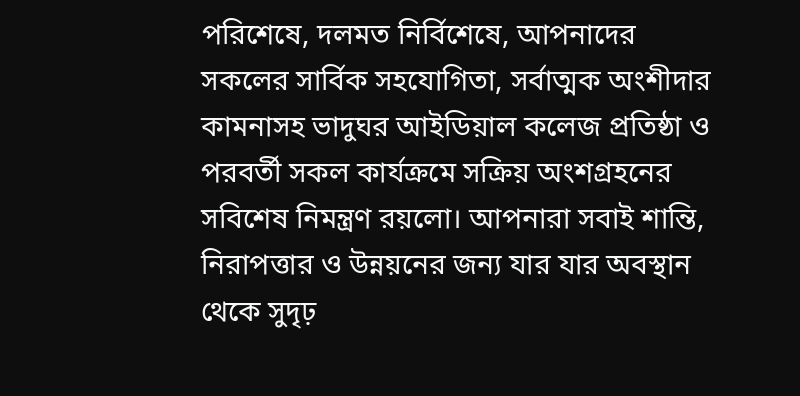পরিশেষে, দলমত নির্বিশেষে, আপনাদের সকলের সার্বিক সহযোগিতা, সর্বাত্মক অংশীদার কামনাসহ ভাদুঘর আইডিয়াল কলেজ প্রতিষ্ঠা ও পরবর্তী সকল কার্যক্রমে সক্রিয় অংশগ্রহনের সবিশেষ নিমন্ত্রণ রয়লো। আপনারা সবাই শান্তি, নিরাপত্তার ও উন্নয়নের জন্য যার যার অবস্থান থেকে সুদৃঢ়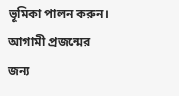ভূমিকা পালন করুন। আগামী প্রজন্মের জন্য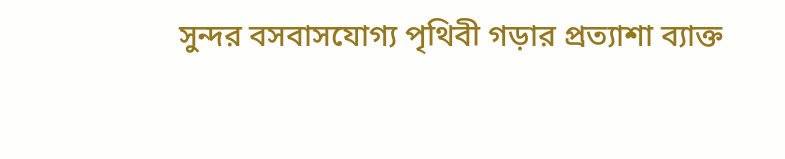সুন্দর বসবাসযোগ্য পৃথিবী গড়ার প্রত্যাশা ব্যাক্ত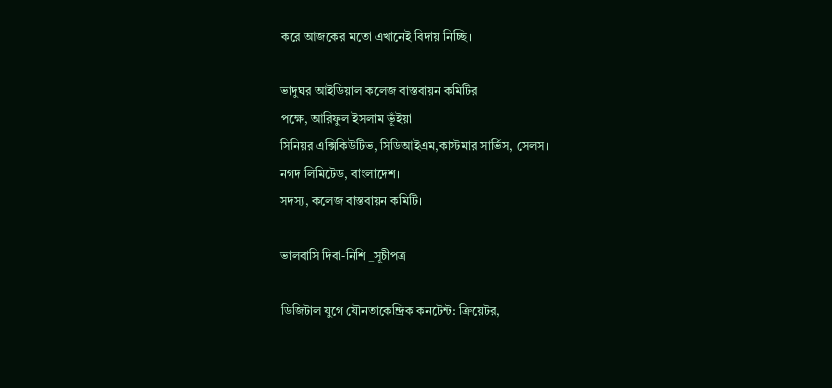করে আজকের মতো এখানেই বিদায় নিচ্ছি।

ভাদুঘর আইডিয়াল কলেজ বাস্তবায়ন কমিটির
পক্ষে, আরিফুল ইসলাম ভূঁইয়া
সিনিয়র এক্সিকিউটিভ, সিডিআইএম,কাস্টমার সার্ভিস, সেলস।
নগদ লিমিটেড, বাংলাদেশ।
সদস্য, কলেজ বাস্তবায়ন কমিটি।

ভালবাসি দিবা-নিশি _সূচীপত্র

ডিজিটাল যুগে যৌনতাকেন্দ্রিক কনটেন্ট: ক্রিয়েটর,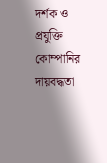দর্শক ও প্রযুক্তি কোম্পানির দায়বদ্ধতা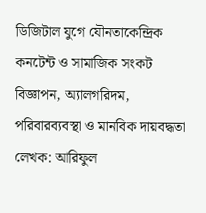ডিজিটাল যুগে যৌনতাকেন্দ্রিক কনটেন্ট ও সামাজিক সংকট বিজ্ঞাপন, অ্যালগরিদম, পরিবারব্যবস্থা ও মানবিক দায়বদ্ধতা লেখক: আরিফুল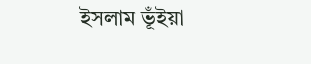ইসলাম ভূঁইয়া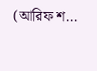(আরিফ শ...